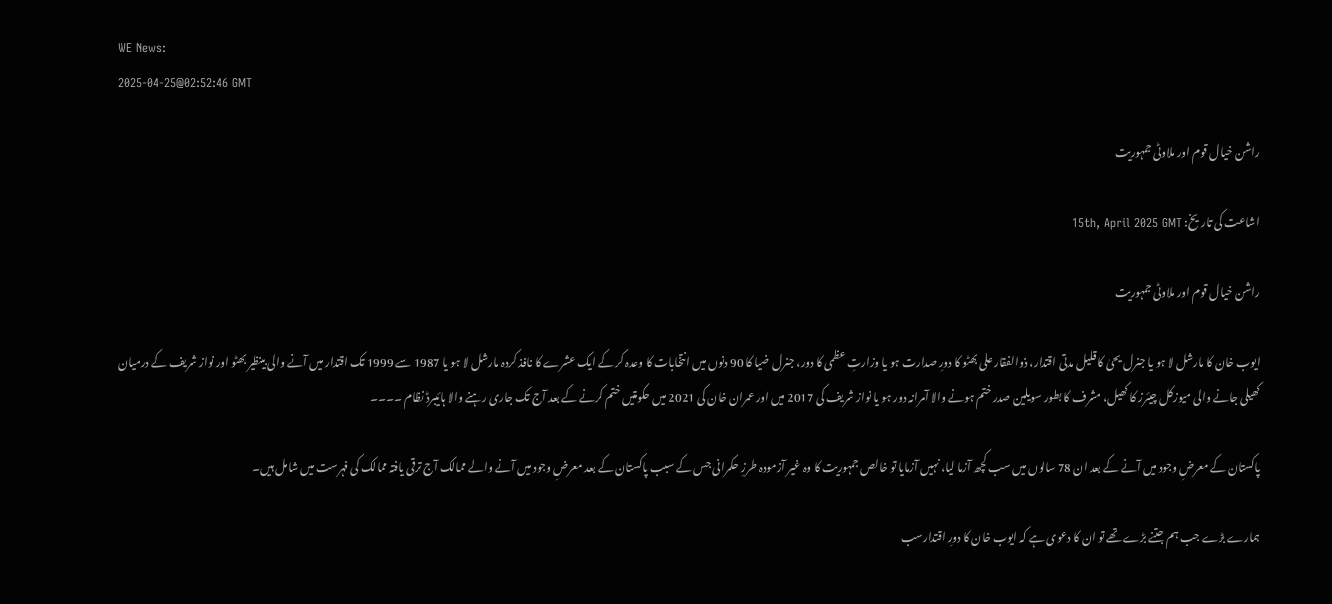WE News:
2025-04-25@02:52:46 GMT

راشن خیال قوم اور ملاوٹی جمہوریت

اشاعت کی تاریخ: 15th, April 2025 GMT

راشن خیال قوم اور ملاوٹی جمہوریت

ایوب خان کا مارشل لا ہو یا جنرل یحیٰ کا قلیل مدتی اقتدار، ذوالفقار علی بھٹو کا دورِ صدارت ہو یا وزارتِ عظمی کا دور، جنرل ضیا کا 90 دنوں میں انتخابات کا وعدہ کر کے ایک عشرے کا نافذ کردہ مارشل لا ہو یا 1987 سے 1999 تک اقتدار میں آنے والی بینظیر بھٹو اور نواز شریف کے درمیان کھیلی جانے والی میوزکل چیئرز کا کھیل، مشرف کا بطور سویلین صدر ختم ہونے والا آمرانہ دور ہو یا نواز شریف کی 2017 میں اور عمران خان کی 2021 میں حکومتیں ختم کرنے کے بعد آج تک جاری رہنے والا ہائیبرڈ نظام ۔۔۔۔

پاکستان کے معرضِ وجود میں آنے کے بعد ان 78 سالوں میں سب کچھ آزما لیا، نہیں آزمایا تو خالص جمہوریت کا وہ غیر آزمودہ طرزِ حکمرانی جس کے سبب پاکستان کے بعد معرضِ وجود میں آنے والے ممالک آج ترقی یافتہ ممالک کی فہرست میں شامل ہیں۔

ہمارے بڑے جب ہم جتنے بڑے تھے تو ان کا دعوی ہے کہ ایوب خان کا دورِ اقتدارسب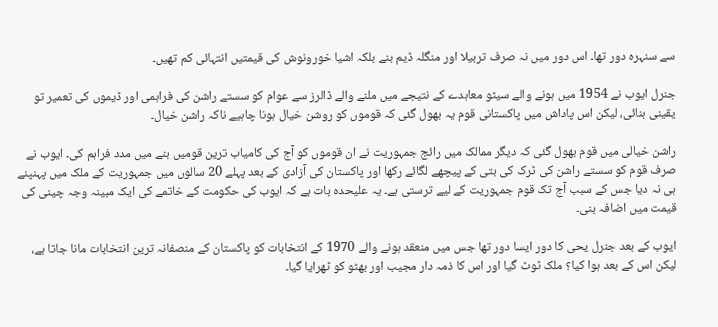سے سنہرہ دور تھا۔ اس دور میں نہ صرف تربیلا اور منگلہ ڈیم بنے بلکہ اشیا خورونوش کی قیمتیں انتہائی کم تھیں۔

جنرل ایوب نے 1954 میں ہونے والے سیٹو معاہدے کے نتیجے میں ملنے والے ڈالرز سے عوام کو سستے راشن کی فراہمی اور ڈیموں کی تعمیر تو یقینی بنائی، لیکن اس پاداش میں پاکستانی قوم یہ بھول گئی کہ قوموں کو روشن خیال ہونا چاہیے ناکہ راشن خیال۔

راشن خیالی میں قوم بھول گئی کہ دیگر ممالک میں رائج جمہوریت نے ان قوموں کو آج کی کامیاب ترین قومیں بنے میں مدد فراہم کی۔ ایوب نے صرف قوم کو سستے راشن کی ٹرک کی بتی کے پیچھے لگائے رکھا اور پاکستان کی آزادی کے بعد پہلے 20 سالوں میں جمہوریت کے ملک میں پہنپنے ہی نہ دیا جس کے سبب آج تک قوم جمہوریت کے لیے ترستی ہے۔ یہ علیحدہ بات ہے کہ ایوب کی حکومت کے خاتمے کی ایک مبینہ وجہ چینی کی قیمت میں اضافہ بنی۔

ایوب کے بعد جنرل یحی کا دور ایسا دور تھا جس میں منعقد ہونے والے 1970 کے انتخابات کو پاکستان کے منصفانہ ترین انتخابات مانا جاتا ہے، لیکن اس کے بعد ہوا کیا؟ ملک ٹوٹ گیا اور اس کا ذمہ دار مجیب اور بھٹو کو ٹھرایا گیا۔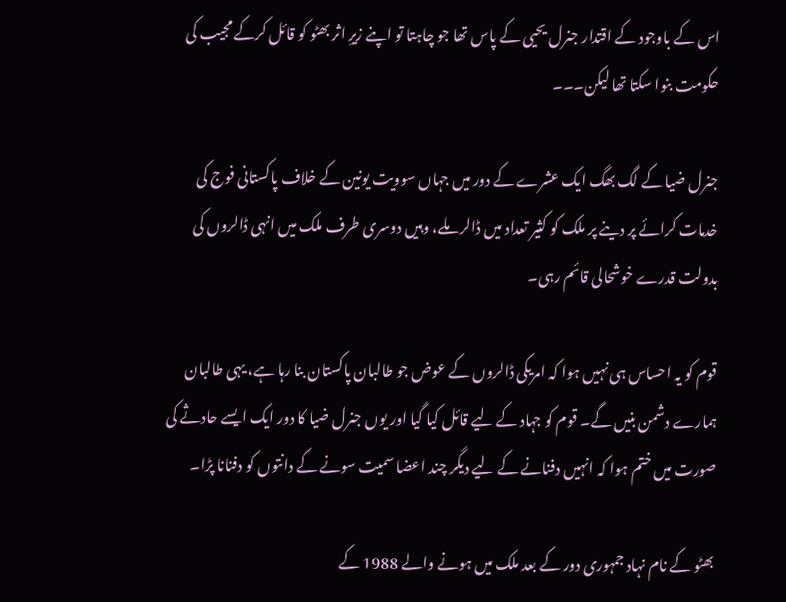اس کے باوجود کے اقتدار جنرل یحیی کے پاس تھا جو چاہتا تو اپنے زیرِ اثر بھٹو کو قائل کرکے مجیب کی حکومت بنوا سکتا تھا لیکن۔۔۔

جنرل ضیا کے لگ بھگ ایک عشرے کے دور میں جہاں سوویت یونین کے خلاف پاکستانی فوج کی خدمات کرائے پر دینے پر ملک کو کثیر تعداد میں ڈالر ملے، وہیں دوسری طرف ملک میں انہی ڈالروں کی بدولت قدرے خوشحالی قائم رہی۔

قوم کو یہ احساس ہی نہیں ہوا کہ امریکی ڈالروں کے عوض جو طالبان پاکستان بنا رہا ہے، یہی طالبان ہمارے دشمن بنیں گے۔ قوم کو جہاد کے لیے قائل کیا گیا اور یوں جنرل ضیا کا دور ایک ایسے حادثے کی صورت میں ختم ہوا کہ انہیں دفنانے کے لیے دیگر چند اعضا سمیت سونے کے دانتوں کو دفنانا پڑا۔

بھٹو کے نام نہاد جمہوری دور کے بعد ملک میں ہونے والے 1988 کے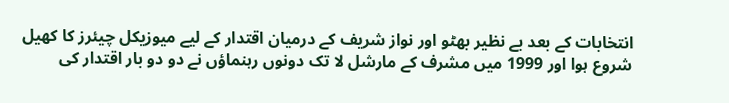انتخابات کے بعد بے نظیر بھٹو اور نواز شریف کے درمیان اقتدار کے لیے میوزیکل چیئرز کا کھیل شروع ہوا اور 1999 میں مشرف کے مارشل لا تک دونوں رہنماؤں نے دو دو بار اقتدار کی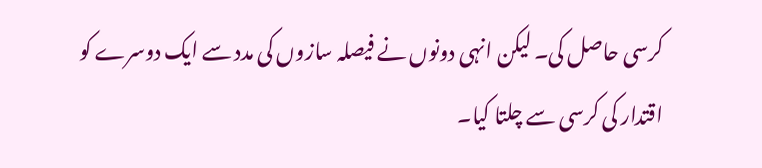کرسی حاصل کی۔ لیکن انہی دونوں نے فیصلہ سازوں کی مدد سے ایک دوسرے کو اقتدار کی کرسی سے چلتا کیا۔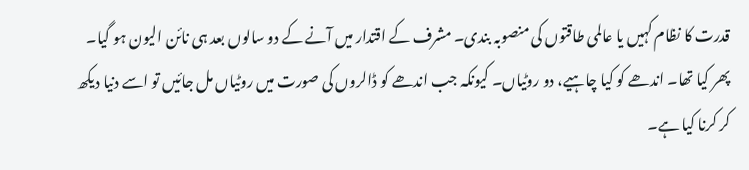قدرت کا نظام کہیں یا عالمی طاقتوں کی منصوبہ بندی۔ مشرف کے اقتدار میں آنے کے دو سالوں بعد ہی نائن الیون ہو گیا۔ پھر کیا تھا۔ اندھے کو کیا چاہیے، دو روٹیاں۔ کیونکہ جب اندھے کو ڈالروں کی صورت میں روٹیاں مل جائیں تو اسے دنیا دیکھ کر کرنا کیا ہے۔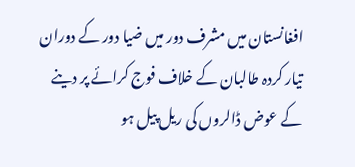افغانستان میں مشرف دور میں ضیا دور کے دوران تیار کردہ طالبان کے خلاف فوج کرائے پر دینے کے عوض ڈالروں کی ریل پیل ہو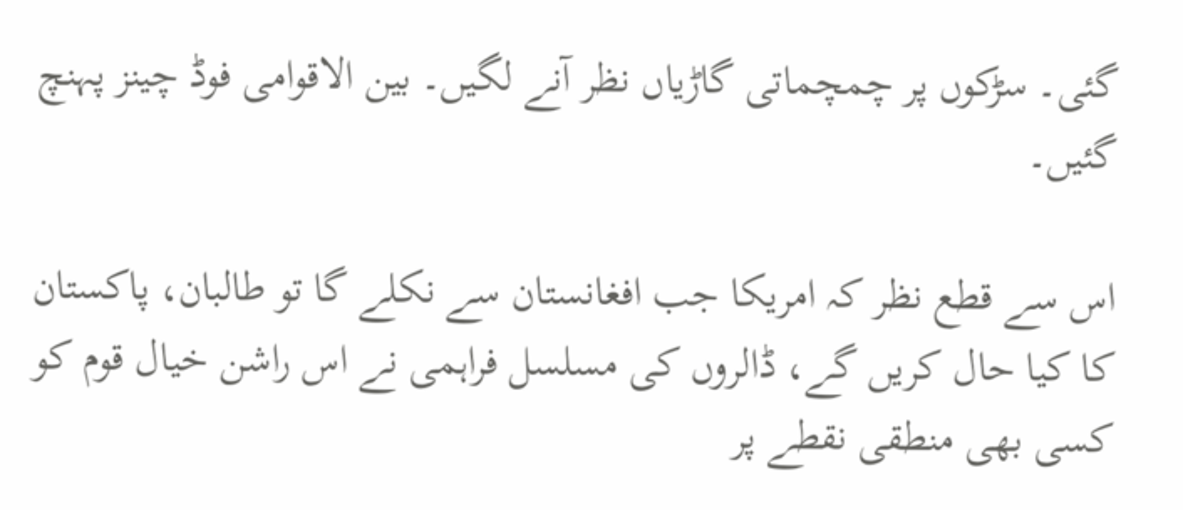گئی۔ سڑکوں پر چمچماتی گاڑیاں نظر آنے لگیں۔ بین الاقوامی فوڈ چینز پہنچ گئیں۔

اس سے قطع نظر کہ امریکا جب افغانستان سے نکلے گا تو طالبان، پاکستان کا کیا حال کریں گے، ڈالروں کی مسلسل فراہمی نے اس راشن خیال قوم کو کسی بھی منطقی نقطے پر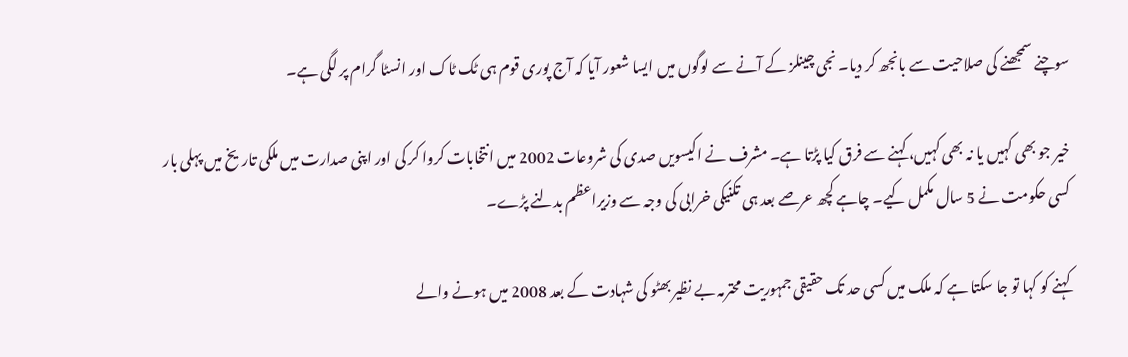سوچنے سمجھنے کی صلاحیت سے بانجھ کر دیا۔ نجی چینلز کے آنے سے لوگوں میں ایسا شعور آیا کہ آج پوری قوم ہی ٹک ٹاک اور انسٹا گرام پر لگی ہے۔

خیر جو بھی کہیں یا نہ بھی کہیں، کہنے سے فرق کیا پڑتا ہے۔ مشرف نے اکیسویں صدی کی شروعات 2002 میں انتخابات کروا کر کی اور اپنی صدارت میں ملکی تاریخ میں پہلی بار کسی حکومت نے 5 سال مکمل کیے۔ چاہے کچھ عرصے بعد ہی تکنیکی خرابی کی وجہ سے وزیراعظم بدلنے پڑے۔

کہنے کو کہا تو جا سکتا ہے کہ ملک میں کسی حد تک حقیقی جمہوریت محترمہ بے نظیر بھٹو کی شہادت کے بعد 2008 میں ہونے والے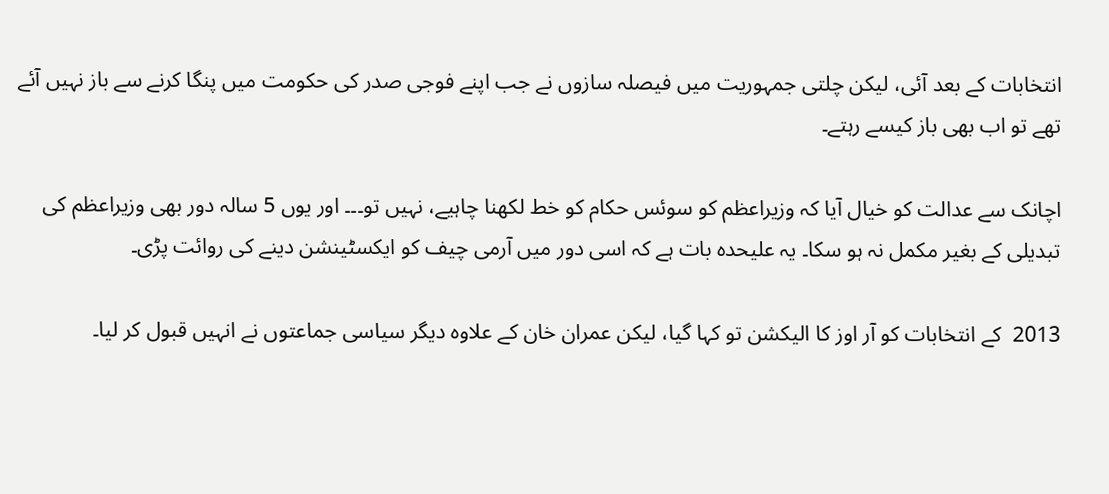انتخابات کے بعد آئی، لیکن چلتی جمہوریت میں فیصلہ سازوں نے جب اپنے فوجی صدر کی حکومت میں پنگا کرنے سے باز نہیں آئے تھے تو اب بھی باز کیسے رہتے۔

اچانک سے عدالت کو خیال آیا کہ وزیراعظم کو سوئس حکام کو خط لکھنا چاہیے، نہیں تو۔۔۔ اور یوں 5 سالہ دور بھی وزیراعظم کی تبدیلی کے بغیر مکمل نہ ہو سکا۔ یہ علیحدہ بات ہے کہ اسی دور میں آرمی چیف کو ایکسٹینشن دینے کی روائت پڑی۔

2013  کے انتخابات کو آر اوز کا الیکشن تو کہا گیا، لیکن عمران خان کے علاوہ دیگر سیاسی جماعتوں نے انہیں قبول کر لیا۔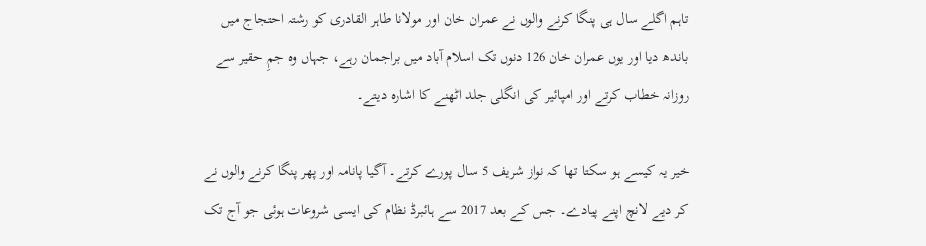تاہم اگلے سال ہی پنگا کرنے والوں نے عمران خان اور مولانا طاہر القادری کو رشتہ احتجاج میں باندھ دیا اور یوں عمران خان 126 دنوں تک اسلام آباد میں براجمان رہے، جہاں وہ جمِ حقیر سے روزانہ خطاب کرتے اور امپائیر کی انگلی جلد اٹھنے کا اشارہ دیتے۔

خیر یہ کیسے ہو سکتا تھا کہ نواز شریف 5 سال پورے کرتے۔ آگیا پانامہ اور پھر پنگا کرنے والوں نے کر دیے لانچ اپنے پیادے۔ جس کے بعد 2017 سے ہائبرڈ نظام کی ایسی شروعات ہوئی جو آج تک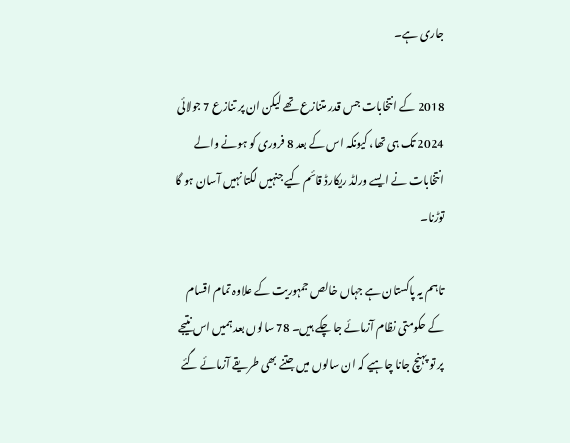جاری ہے۔

2018 کے انتخابات جس قدر متنازع تھے لیکن ان پر تنازع 7 جولائی 2024 تک ہی تھا، کیونکہ اس کے بعد 8 فروری کو ہونے والے انتخابات نے ایسے ورلڈ ریکارڈ قائم کیے جنہیں لگتا نہیں آسان ہو گا توڑنا۔

تاہم یہ پاکستان ہے جہاں خالص جمہوریت کے علاوہ تمام اقسام کے حکومتی نظام آزمائے جا چکے ہیں۔ 78 سالوں بعد ہمیں اس نتیجے پر تو پہنچ جانا چاہیے کہ ان سالوں میں جتنے بھی طریقے آزمائے گئے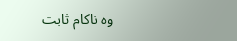وہ ناکام ثابت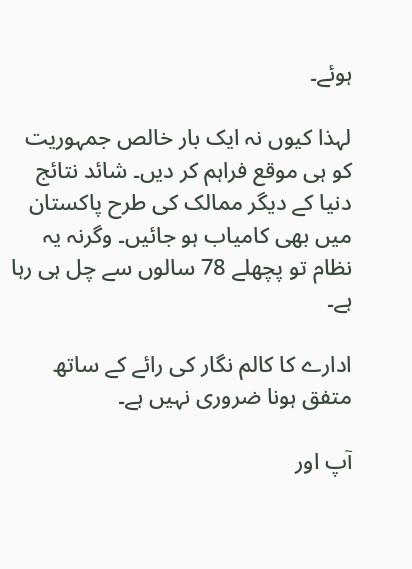ہوئے۔

لہذا کیوں نہ ایک بار خالص جمہوریت کو ہی موقع فراہم کر دیں۔ شائد نتائج دنیا کے دیگر ممالک کی طرح پاکستان میں بھی کامیاب ہو جائیں۔ وگرنہ یہ نظام تو پچھلے 78 سالوں سے چل ہی رہا ہے۔

ادارے کا کالم نگار کی رائے کے ساتھ متفق ہونا ضروری نہیں ہے۔

آپ اور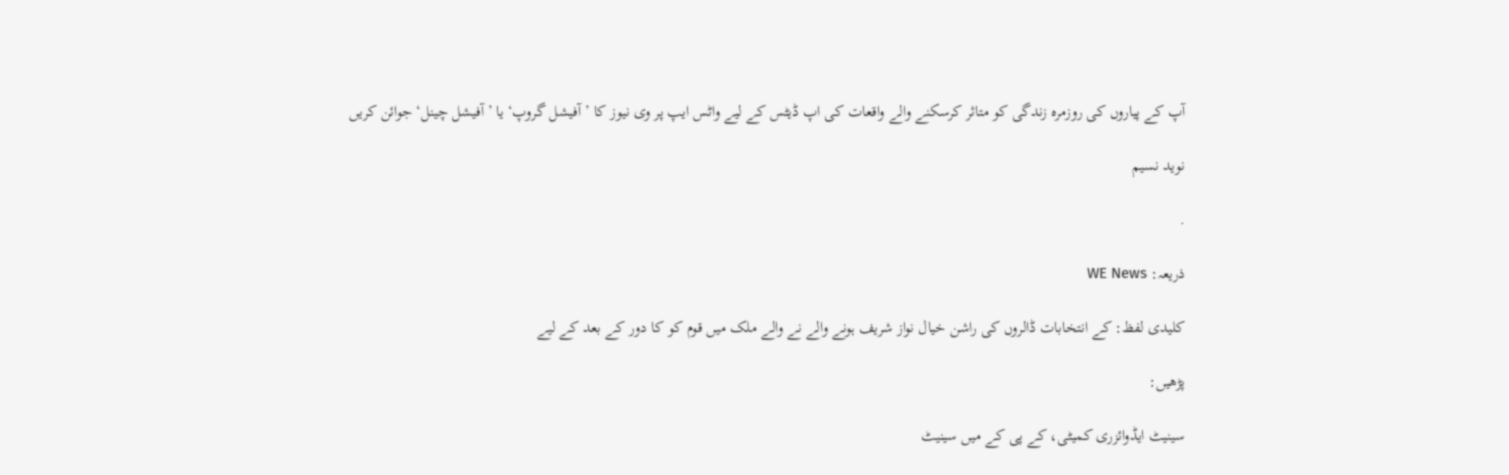آپ کے پیاروں کی روزمرہ زندگی کو متاثر کرسکنے والے واقعات کی اپ ڈیٹس کے لیے واٹس ایپ پر وی نیوز کا ’آفیشل گروپ‘ یا ’آفیشل چینل‘ جوائن کریں

نوید نسیم

.

ذریعہ: WE News

کلیدی لفظ: کے انتخابات ڈالروں کی راشن خیال نواز شریف ہونے والے نے والے ملک میں قوم کو کا دور کے بعد کے لیے

پڑھیں:

سینیٹ ایڈوائزری کمیٹی، کے پی کے میں سینیٹ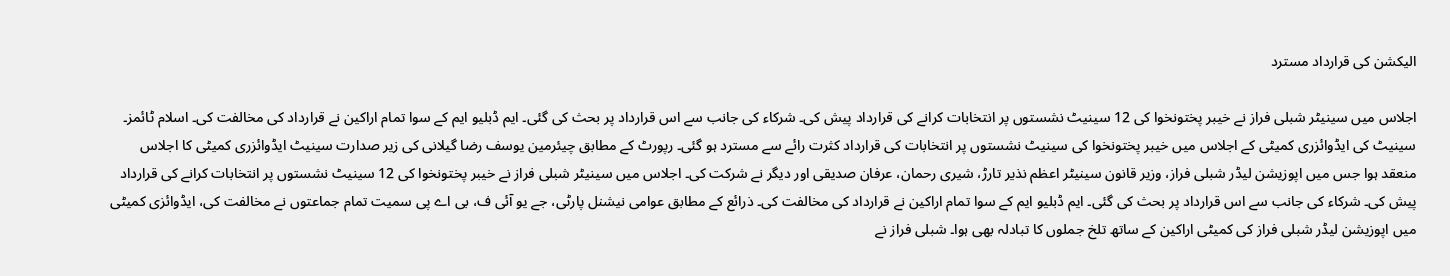الیکشن کی قرارداد مسترد

اجلاس میں سینیٹر شبلی فراز نے خیبر پختونخوا کی 12 سینیٹ نشستوں پر انتخابات کرانے کی قرارداد پیش کی۔ شرکاء کی جانب سے اس قرارداد پر بحث کی گئی۔ ایم ڈبلیو ایم کے سوا تمام اراکین نے قرارداد کی مخالفت کی۔ اسلام ٹائمز۔ سینیٹ کی ایڈوائزری کمیٹی کے اجلاس میں خیبر پختونخوا کی سینیٹ نشستوں پر انتخابات کی قرارداد کثرت رائے سے مسترد ہو گئی۔ رپورٹ کے مطابق چیئرمین یوسف رضا گیلانی کی زیر صدارت سینیٹ ایڈوائزری کمیٹی کا اجلاس منعقد ہوا جس میں اپوزیشن لیڈر شبلی فراز، وزیر قانون سینیٹر اعظم نذیر تارڑ، شیری رحمان، عرفان صدیقی اور دیگر نے شرکت کی۔ اجلاس میں سینیٹر شبلی فراز نے خیبر پختونخوا کی 12 سینیٹ نشستوں پر انتخابات کرانے کی قرارداد پیش کی۔ شرکاء کی جانب سے اس قرارداد پر بحث کی گئی۔ ایم ڈبلیو ایم کے سوا تمام اراکین نے قرارداد کی مخالفت کی۔ ذرائع کے مطابق عوامی نیشنل پارٹی، جے یو آئی ف، بی اے پی سمیت تمام جماعتوں نے مخالفت کی، ایڈوائزی کمیٹی میں اپوزیشن لیڈر شبلی فراز کی کمیٹی اراکین کے ساتھ تلخ جملوں کا تبادلہ بھی ہوا۔ شبلی فراز نے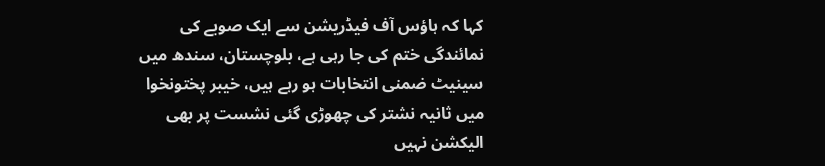کہا کہ ہاؤس آف فیڈریشن سے ایک صوبے کی نمائندگی ختم کی جا رہی ہے، بلوچستان، سندھ میں سینیٹ ضمنی انتخابات ہو رہے ہیں، خیبر پختونخوا میں ثانیہ نشتر کی چھوڑی گئی نشست پر بھی الیکشن نہیں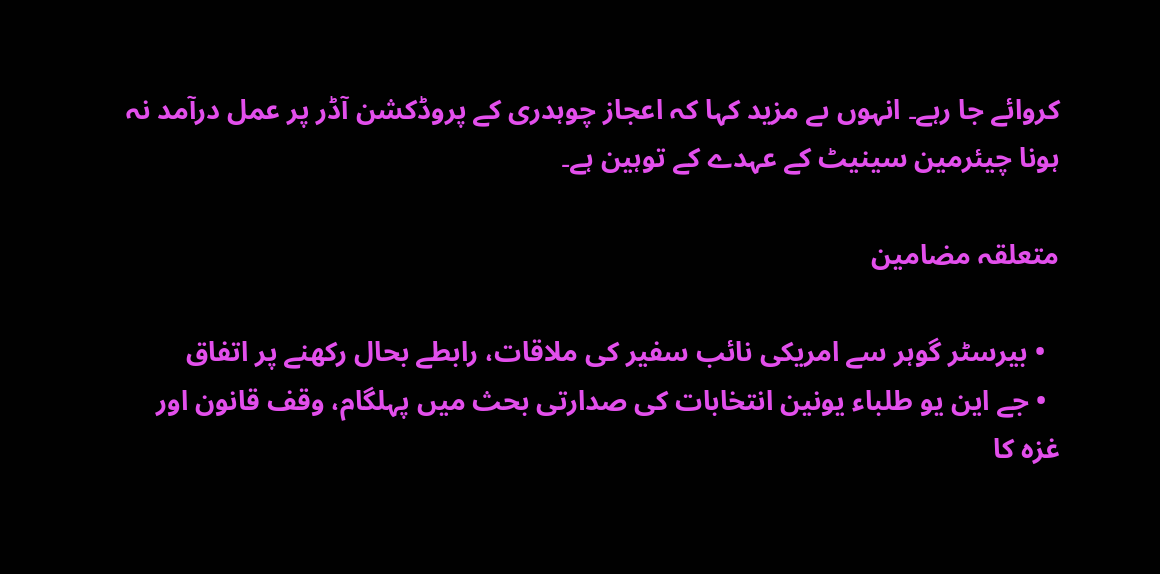کروائے جا رہے۔ انہوں ںے مزید کہا کہ اعجاز چوہدری کے پروڈکشن آڈر پر عمل درآمد نہ ہونا چیئرمین سینیٹ کے عہدے کے توہین ہے۔

متعلقہ مضامین

  • بیرسٹر گوہر سے امریکی نائب سفیر کی ملاقات، رابطے بحال رکھنے پر اتفاق
  • جے این یو طلباء یونین انتخابات کی صدارتی بحث میں پہلگام، وقف قانون اور غزہ کا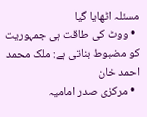مسئلہ اٹھایا گیا
  • ووٹ کی طاقت ہی جمہوریت کو مضبوط بناتی ہے: ملک محمد احمد خان
  • مرکزی صدر امامیہ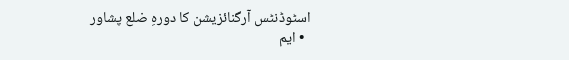اسٹوڈنٹس آرگنائزیشن کا دورہِ ضلع پشاور
  • ایم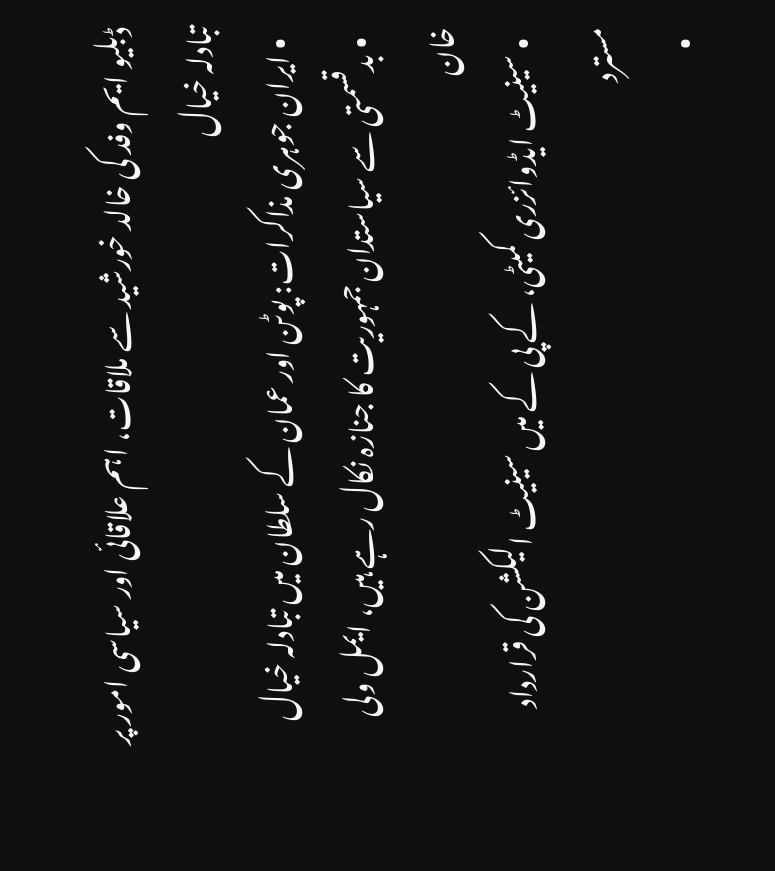ڈبلیو ایم وفد کی خالد خورشید سے ملاقات، اہم علاقائی اور سیاسی امور پر تبادلہ خیال
  • ایران جوہری مذاکرات: پوٹن اور عمان کے سلطان میں تبادلہ خیال
  • بدقسمتی سے سیاستدان جمہوریت کا جنازہ نکال رہے ہیں، ایمل ولی خان
  • سینیٹ ایڈوائزری کمیٹی، کے پی کے میں سینیٹ الیکشن کی قرارداد مسترد
  •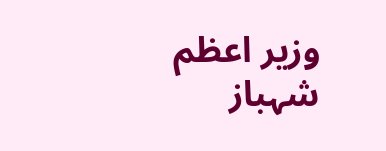وزیر اعظم شہباز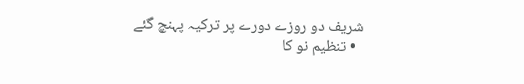شریف دو روزے دورے پر ترکیہ پہنچ گئے
  • تنظیم نو کا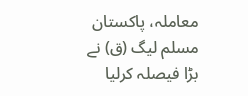معاملہ، پاکستان مسلم لیگ (ق) نے بڑا فیصلہ کرلیا